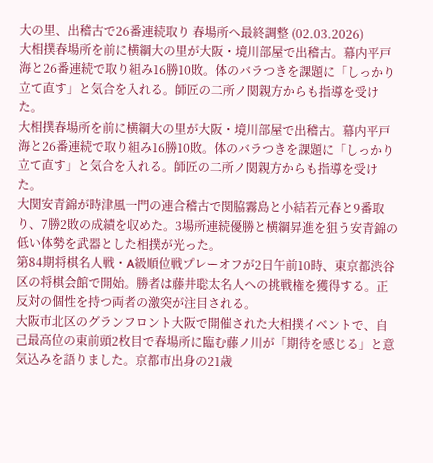大の里、出稽古で26番連続取り 春場所へ最終調整 (02.03.2026)
大相撲春場所を前に横綱大の里が大阪・境川部屋で出稽古。幕内平戸海と26番連続で取り組み16勝10敗。体のバラつきを課題に「しっかり立て直す」と気合を入れる。師匠の二所ノ関親方からも指導を受けた。
大相撲春場所を前に横綱大の里が大阪・境川部屋で出稽古。幕内平戸海と26番連続で取り組み16勝10敗。体のバラつきを課題に「しっかり立て直す」と気合を入れる。師匠の二所ノ関親方からも指導を受けた。
大関安青錦が時津風一門の連合稽古で関脇霧島と小結若元春と9番取り、7勝2敗の成績を収めた。3場所連続優勝と横綱昇進を狙う安青錦の低い体勢を武器とした相撲が光った。
第84期将棋名人戦・A級順位戦プレーオフが2日午前10時、東京都渋谷区の将棋会館で開始。勝者は藤井聡太名人への挑戦権を獲得する。正反対の個性を持つ両者の激突が注目される。
大阪市北区のグランフロント大阪で開催された大相撲イベントで、自己最高位の東前頭2枚目で春場所に臨む藤ノ川が「期待を感じる」と意気込みを語りました。京都市出身の21歳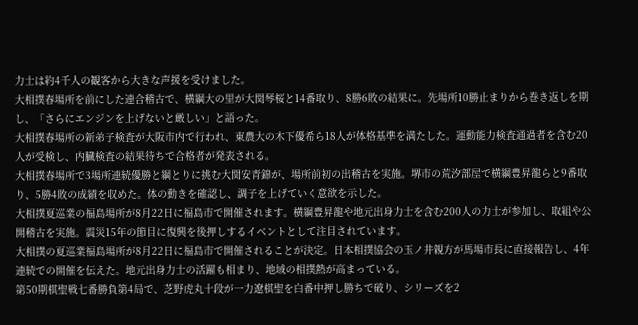力士は約4千人の観客から大きな声援を受けました。
大相撲春場所を前にした連合稽古で、横綱大の里が大関琴桜と14番取り、8勝6敗の結果に。先場所10勝止まりから巻き返しを期し、「さらにエンジンを上げないと厳しい」と語った。
大相撲春場所の新弟子検査が大阪市内で行われ、東農大の木下優希ら18人が体格基準を満たした。運動能力検査通過者を含む20人が受検し、内臓検査の結果待ちで合格者が発表される。
大相撲春場所で3場所連続優勝と綱とりに挑む大関安青錦が、場所前初の出稽古を実施。堺市の荒汐部屋で横綱豊昇龍らと9番取り、5勝4敗の成績を収めた。体の動きを確認し、調子を上げていく意欲を示した。
大相撲夏巡業の福島場所が8月22日に福島市で開催されます。横綱豊昇龍や地元出身力士を含む200人の力士が参加し、取組や公開稽古を実施。震災15年の節目に復興を後押しするイベントとして注目されています。
大相撲の夏巡業福島場所が8月22日に福島市で開催されることが決定。日本相撲協会の玉ノ井親方が馬場市長に直接報告し、4年連続での開催を伝えた。地元出身力士の活躍も相まり、地域の相撲熱が高まっている。
第50期棋聖戦七番勝負第4局で、芝野虎丸十段が一力遼棋聖を白番中押し勝ちで破り、シリーズを2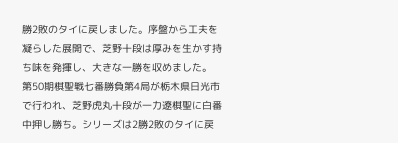勝2敗のタイに戻しました。序盤から工夫を凝らした展開で、芝野十段は厚みを生かす持ち味を発揮し、大きな一勝を収めました。
第50期棋聖戦七番勝負第4局が栃木県日光市で行われ、芝野虎丸十段が一力遼棋聖に白番中押し勝ち。シリーズは2勝2敗のタイに戻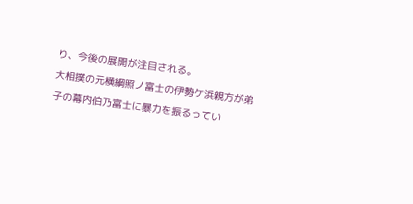り、今後の展開が注目される。
大相撲の元横綱照ノ富士の伊勢ケ浜親方が弟子の幕内伯乃富士に暴力を振るってい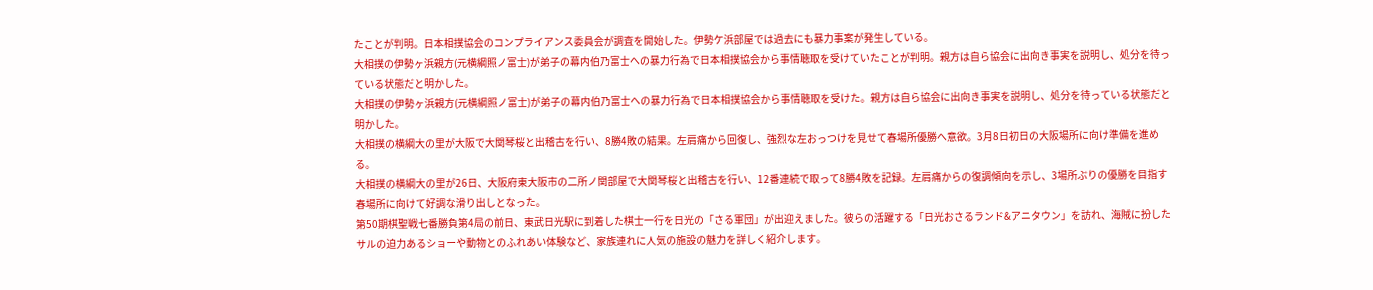たことが判明。日本相撲協会のコンプライアンス委員会が調査を開始した。伊勢ケ浜部屋では過去にも暴力事案が発生している。
大相撲の伊勢ヶ浜親方(元横綱照ノ富士)が弟子の幕内伯乃富士への暴力行為で日本相撲協会から事情聴取を受けていたことが判明。親方は自ら協会に出向き事実を説明し、処分を待っている状態だと明かした。
大相撲の伊勢ヶ浜親方(元横綱照ノ富士)が弟子の幕内伯乃富士への暴力行為で日本相撲協会から事情聴取を受けた。親方は自ら協会に出向き事実を説明し、処分を待っている状態だと明かした。
大相撲の横綱大の里が大阪で大関琴桜と出稽古を行い、8勝4敗の結果。左肩痛から回復し、強烈な左おっつけを見せて春場所優勝へ意欲。3月8日初日の大阪場所に向け準備を進める。
大相撲の横綱大の里が26日、大阪府東大阪市の二所ノ関部屋で大関琴桜と出稽古を行い、12番連続で取って8勝4敗を記録。左肩痛からの復調傾向を示し、3場所ぶりの優勝を目指す春場所に向けて好調な滑り出しとなった。
第50期棋聖戦七番勝負第4局の前日、東武日光駅に到着した棋士一行を日光の「さる軍団」が出迎えました。彼らの活躍する「日光おさるランド&アニタウン」を訪れ、海賊に扮したサルの迫力あるショーや動物とのふれあい体験など、家族連れに人気の施設の魅力を詳しく紹介します。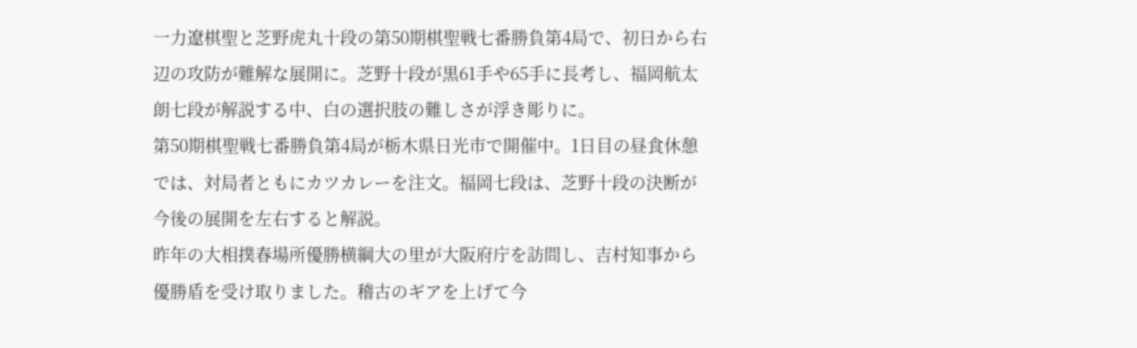一力遼棋聖と芝野虎丸十段の第50期棋聖戦七番勝負第4局で、初日から右辺の攻防が難解な展開に。芝野十段が黒61手や65手に長考し、福岡航太朗七段が解説する中、白の選択肢の難しさが浮き彫りに。
第50期棋聖戦七番勝負第4局が栃木県日光市で開催中。1日目の昼食休憩では、対局者ともにカツカレーを注文。福岡七段は、芝野十段の決断が今後の展開を左右すると解説。
昨年の大相撲春場所優勝横綱大の里が大阪府庁を訪問し、吉村知事から優勝盾を受け取りました。稽古のギアを上げて今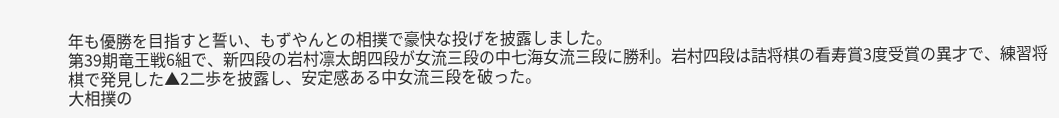年も優勝を目指すと誓い、もずやんとの相撲で豪快な投げを披露しました。
第39期竜王戦6組で、新四段の岩村凛太朗四段が女流三段の中七海女流三段に勝利。岩村四段は詰将棋の看寿賞3度受賞の異才で、練習将棋で発見した▲2二歩を披露し、安定感ある中女流三段を破った。
大相撲の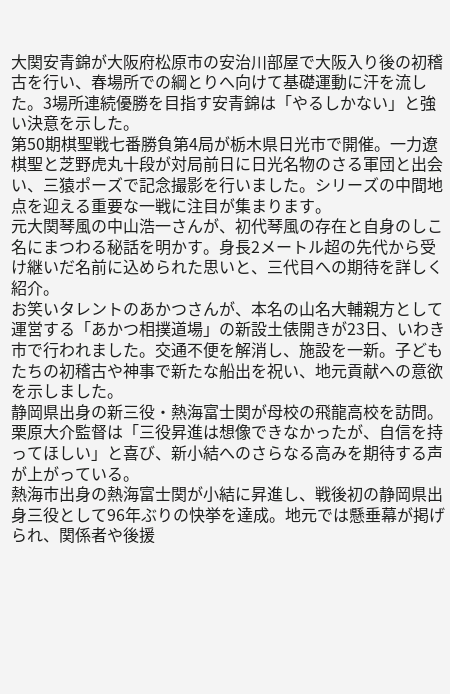大関安青錦が大阪府松原市の安治川部屋で大阪入り後の初稽古を行い、春場所での綱とりへ向けて基礎運動に汗を流した。3場所連続優勝を目指す安青錦は「やるしかない」と強い決意を示した。
第50期棋聖戦七番勝負第4局が栃木県日光市で開催。一力遼棋聖と芝野虎丸十段が対局前日に日光名物のさる軍団と出会い、三猿ポーズで記念撮影を行いました。シリーズの中間地点を迎える重要な一戦に注目が集まります。
元大関琴風の中山浩一さんが、初代琴風の存在と自身のしこ名にまつわる秘話を明かす。身長2メートル超の先代から受け継いだ名前に込められた思いと、三代目への期待を詳しく紹介。
お笑いタレントのあかつさんが、本名の山名大輔親方として運営する「あかつ相撲道場」の新設土俵開きが23日、いわき市で行われました。交通不便を解消し、施設を一新。子どもたちの初稽古や神事で新たな船出を祝い、地元貢献への意欲を示しました。
静岡県出身の新三役・熱海富士関が母校の飛龍高校を訪問。栗原大介監督は「三役昇進は想像できなかったが、自信を持ってほしい」と喜び、新小結へのさらなる高みを期待する声が上がっている。
熱海市出身の熱海富士関が小結に昇進し、戦後初の静岡県出身三役として96年ぶりの快挙を達成。地元では懸垂幕が掲げられ、関係者や後援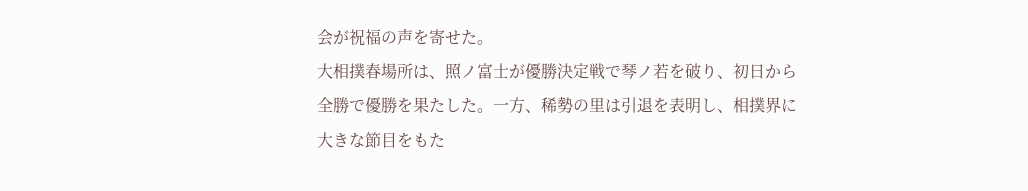会が祝福の声を寄せた。
大相撲春場所は、照ノ富士が優勝決定戦で琴ノ若を破り、初日から全勝で優勝を果たした。一方、稀勢の里は引退を表明し、相撲界に大きな節目をもた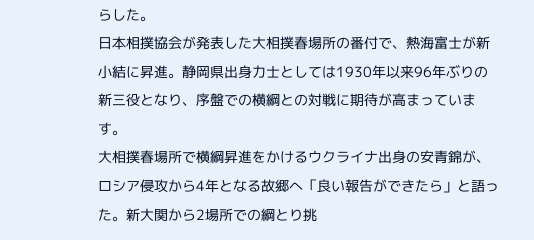らした。
日本相撲協会が発表した大相撲春場所の番付で、熱海富士が新小結に昇進。静岡県出身力士としては1930年以来96年ぶりの新三役となり、序盤での横綱との対戦に期待が高まっています。
大相撲春場所で横綱昇進をかけるウクライナ出身の安青錦が、ロシア侵攻から4年となる故郷へ「良い報告ができたら」と語った。新大関から2場所での綱とり挑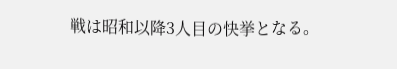戦は昭和以降3人目の快挙となる。